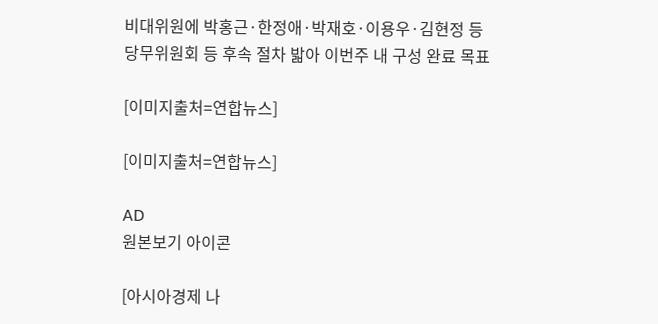비대위원에 박홍근·한정애·박재호·이용우·김현정 등
당무위원회 등 후속 절차 밟아 이번주 내 구성 완료 목표

[이미지출처=연합뉴스]

[이미지출처=연합뉴스]

AD
원본보기 아이콘

[아시아경제 나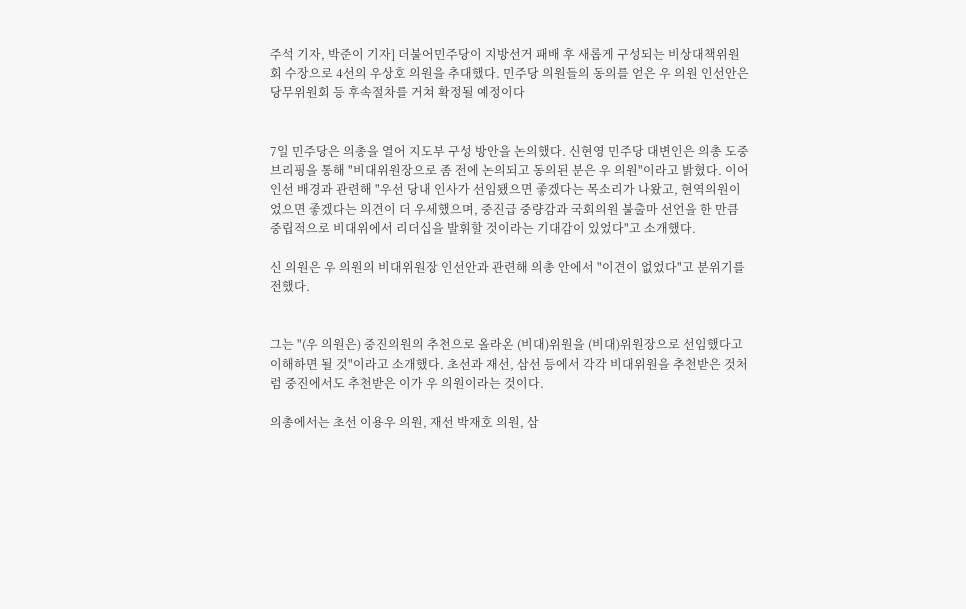주석 기자, 박준이 기자] 더불어민주당이 지방선거 패배 후 새롭게 구성되는 비상대책위원회 수장으로 4선의 우상호 의원을 추대했다. 민주당 의원들의 동의를 얻은 우 의원 인선안은 당무위원회 등 후속절차를 거쳐 확정될 예정이다


7일 민주당은 의총을 열어 지도부 구성 방안을 논의했다. 신현영 민주당 대변인은 의총 도중 브리핑을 통해 "비대위원장으로 좀 전에 논의되고 동의된 분은 우 의원"이라고 밝혔다. 이어 인선 배경과 관련해 "우선 당내 인사가 선임됐으면 좋겠다는 목소리가 나왔고, 현역의원이었으면 좋겠다는 의견이 더 우세했으며, 중진급 중량감과 국회의원 불출마 선언을 한 만큼 중립적으로 비대위에서 리더십을 발휘할 것이라는 기대감이 있었다"고 소개했다.

신 의원은 우 의원의 비대위원장 인선안과 관련해 의총 안에서 "이견이 없었다"고 분위기를 전했다.


그는 "(우 의원은) 중진의원의 추천으로 올라온 (비대)위원을 (비대)위원장으로 선임했다고 이해하면 될 것"이라고 소개했다. 초선과 재선, 삼선 등에서 각각 비대위원을 추천받은 것처럼 중진에서도 추천받은 이가 우 의원이라는 것이다.

의총에서는 초선 이용우 의원, 재선 박재호 의원, 삼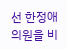선 한정애 의원을 비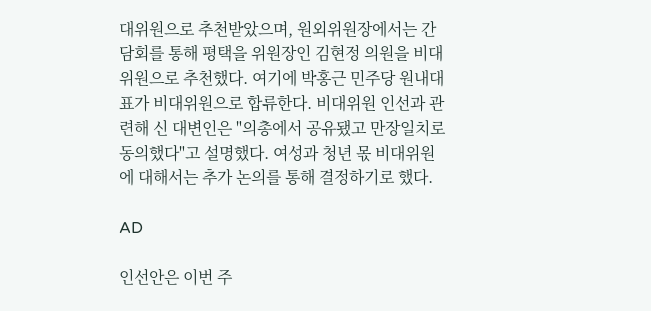대위원으로 추천받았으며, 원외위원장에서는 간담회를 통해 평택을 위원장인 김현정 의원을 비대위원으로 추천했다. 여기에 박홍근 민주당 원내대표가 비대위원으로 합류한다. 비대위원 인선과 관련해 신 대변인은 "의총에서 공유됐고 만장일치로 동의했다"고 설명했다. 여성과 청년 몫 비대위원에 대해서는 추가 논의를 통해 결정하기로 했다.

AD

인선안은 이번 주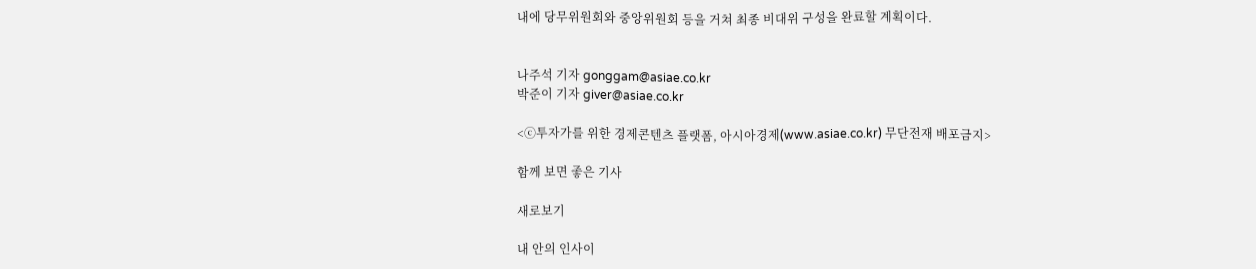내에 당무위원회와 중앙위원회 등을 거쳐 최종 비대위 구성을 완료할 계획이다.


나주석 기자 gonggam@asiae.co.kr
박준이 기자 giver@asiae.co.kr

<ⓒ투자가를 위한 경제콘텐츠 플랫폼, 아시아경제(www.asiae.co.kr) 무단전재 배포금지>

함께 보면 좋은 기사

새로보기

내 안의 인사이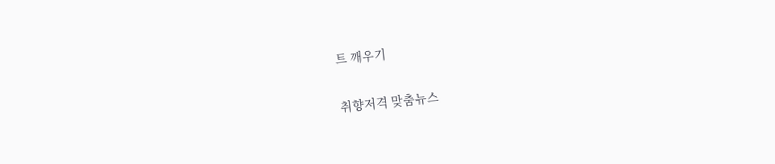트 깨우기

취향저격 맞춤뉴스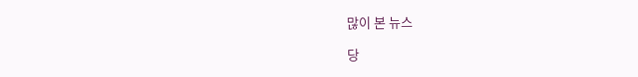많이 본 뉴스

당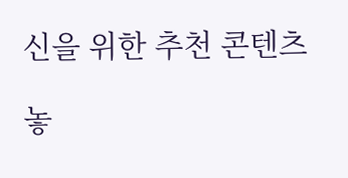신을 위한 추천 콘텐츠

놓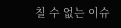칠 수 없는 이슈